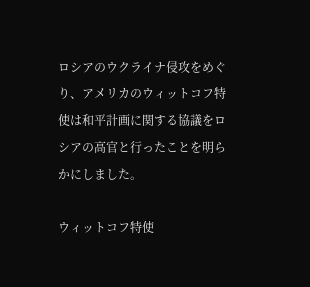ロシアのウクライナ侵攻をめぐり、アメリカのウィットコフ特使は和平計画に関する協議をロシアの高官と行ったことを明らかにしました。

ウィットコフ特使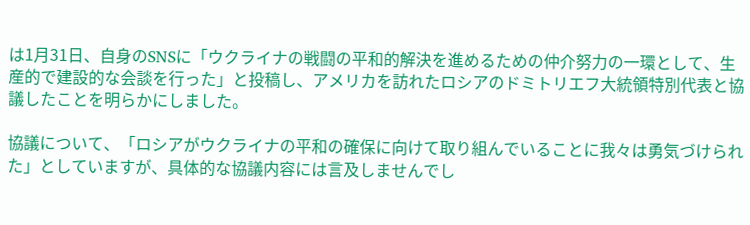は1月31日、自身のSNSに「ウクライナの戦闘の平和的解決を進めるための仲介努力の一環として、生産的で建設的な会談を行った」と投稿し、アメリカを訪れたロシアのドミトリエフ大統領特別代表と協議したことを明らかにしました。

協議について、「ロシアがウクライナの平和の確保に向けて取り組んでいることに我々は勇気づけられた」としていますが、具体的な協議内容には言及しませんでし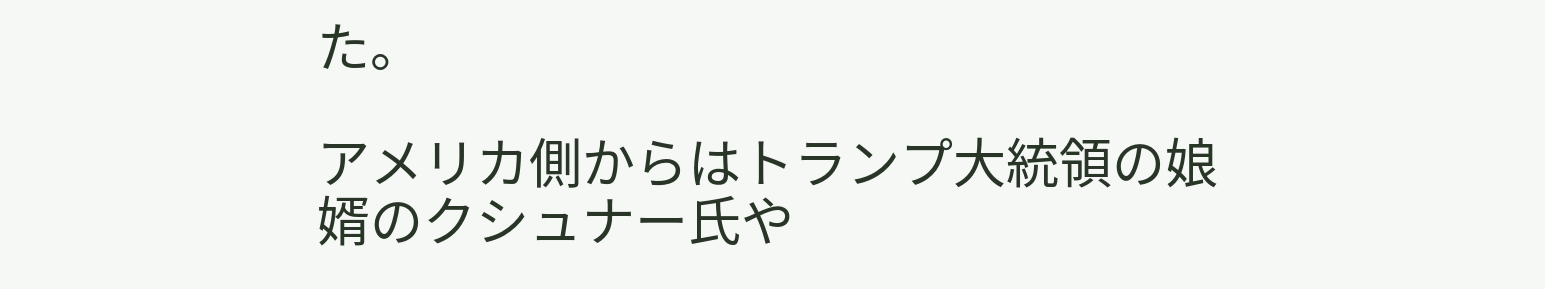た。

アメリカ側からはトランプ大統領の娘婿のクシュナー氏や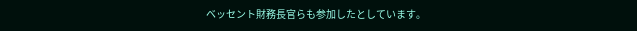ベッセント財務長官らも参加したとしています。